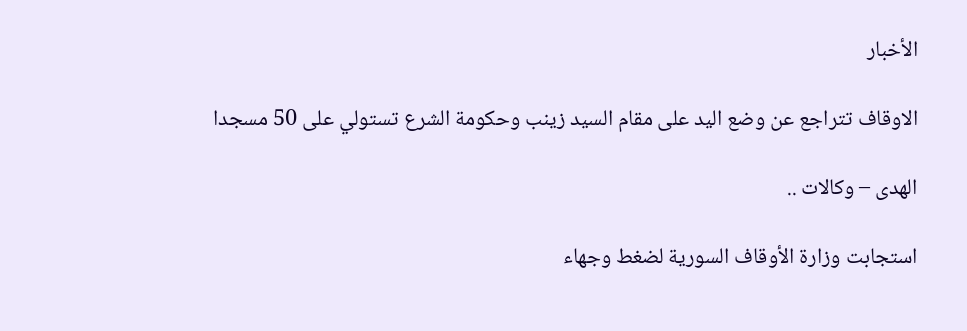الأخبار

الاوقاف تتراجع عن وضع اليد على مقام السيد زينب وحكومة الشرع تستولي على 50 مسجدا

الهدى – وكالات ..

استجابت وزارة الأوقاف السورية لضغط وجهاء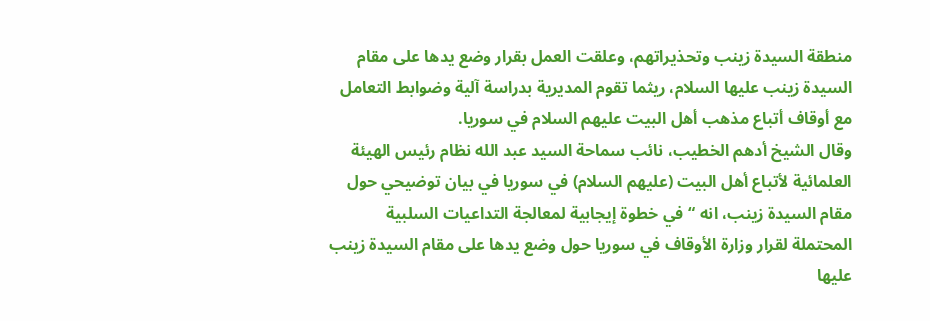منطقة السيدة زينب وتحذيراتهم، وعلقت العمل بقرار وضع يدها على مقام السيدة زينب عليها السلام، ريثما تقوم المديرية بدراسة آلية وضوابط التعامل مع أوقاف أتباع مذهب أهل البيت عليهم السلام في سوريا.
وقال الشيخ أدهم الخطيب، نائب سماحة السيد عبد الله نظام رئيس الهيئة العلمائية لأتباع أهل البيت (عليهم السلام) في سوريا في بيان توضيحي حول مقام السيدة زينب، انه “في خطوة إيجابية لمعالجة التداعيات السلبية المحتملة لقرار وزارة الأوقاف في سوريا حول وضع يدها على مقام السيدة زينب عليها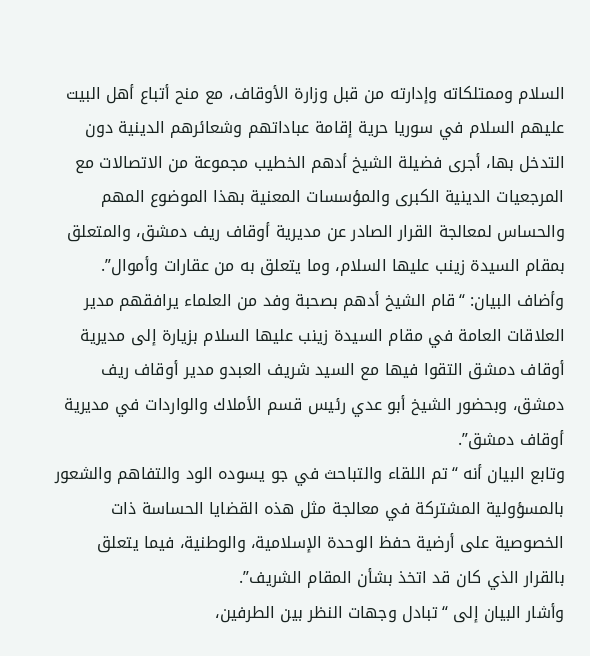السلام وممتلكاته وإدارته من قبل وزارة الأوقاف، مع منح أتباع أهل البيت عليهم السلام في سوريا حرية إقامة عباداتهم وشعائرهم الدينية دون التدخل بها، أجرى فضيلة الشيخ أدهم الخطيب مجموعة من الاتصالات مع المرجعيات الدينية الكبرى والمؤسسات المعنية بهذا الموضوع المهم والحساس لمعالجة القرار الصادر عن مديرية أوقاف ريف دمشق، والمتعلق بمقام السيدة زينب عليها السلام، وما يتعلق به من عقارات وأموال”.
وأضاف البيان: “قام الشيخ أدهم بصحبة وفد من العلماء يرافقهم مدير العلاقات العامة في مقام السيدة زينب عليها السلام بزيارة إلى مديرية أوقاف دمشق التقوا فيها مع السيد شريف العبدو مدير أوقاف ريف دمشق، وبحضور الشيخ أبو عدي رئيس قسم الأملاك والواردات في مديرية أوقاف دمشق”.
وتابع البيان أنه “تم اللقاء والتباحث في جو يسوده الود والتفاهم والشعور بالمسؤولية المشتركة في معالجة مثل هذه القضايا الحساسة ذات الخصوصية على أرضية حفظ الوحدة الإسلامية، والوطنية، فيما يتعلق بالقرار الذي كان قد اتخذ بشأن المقام الشريف”.
وأشار البيان إلى “تبادل وجهات النظر بين الطرفين،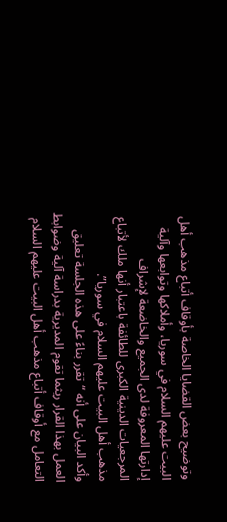وتوضيح بعض القضايا الخاصة بأوقاف أتباع مذهب أهل البيت عليهم السلام في سوريا، وأملاكها وتوابعها وآلية إدارتها المعروفة لدى الجميع والخاضعة لإشراف المرجعيات الدينية الكبرى للطائفة باعتبار أنها ملك لأتباع مذهب أهل البيت عليهم السلام في سوريا”.
وأكد البيان على أنه “تقرر بناءً على هذه الجلسة تعليق العمل بهذا القرار ريثما تقوم المديرية بدراسة آلية وضوابط التعامل مع أوقاف أتباع مذهب أهل البيت عليهم السلام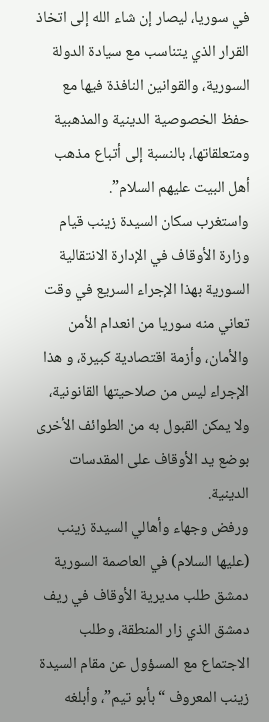في سوريا، ليصار إن شاء الله إلى اتخاذ القرار الذي يتناسب مع سيادة الدولة السورية، والقوانين النافذة فيها مع حفظ الخصوصية الدينية والمذهبية ومتعلقاتها، بالنسبة إلى أتباع مذهب أهل البيت عليهم السلام”.
واستغرب سكان السيدة زينب قيام وزارة الأوقاف في الإدارة الانتقالية السورية بهذا الإجراء السريع في وقت تعاني منه سوريا من انعدام الأمن والأمان، وأزمة اقتصادية كبيرة، و هذا الإجراء ليس من صلاحيتها القانونية، ولا يمكن القبول به من الطوائف الأخرى بوضع يد الأوقاف على المقدسات الدينية.
ورفض وجهاء وأهالي السيدة زينب (عليها السلام) في العاصمة السورية دمشق طلب مديرية الأوقاف في ريف دمشق الذي زار المنطقة، وطلب الاجتماع مع المسؤول عن مقام السيدة زينب المعروف “بأبو تيم”، وأبلغه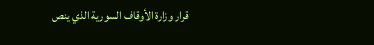قرار وزارة الأوقاف السورية الذي ينص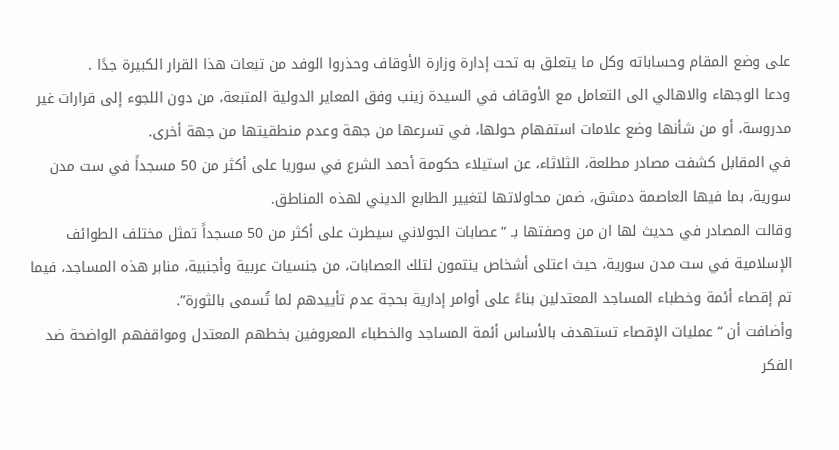على وضع المقام وحساباته وكل ما يتعلق به تحت إدارة وزارة الأوقاف وحذروا الوفد من تبعات هذا القرار الكبيرة جدًا .
ودعا الوجهاء والاهالي الى التعامل مع الأوقاف في السيدة زينب وفق المعاير الدولية المتبعة، من دون اللجوء إلى قرارات غير مدروسة، أو من شأنها وضع علامات استفهام حولها، في تسرعها من جهة وعدم منطقيتها من جهة أخرى.
في المقابل كشفت مصادر مطلعة، الثلاثاء، عن استيلاء حكومة أحمد الشرع في سوريا على أكثر من 50 مسجداً في ست مدن سورية، بما فيها العاصمة دمشق، ضمن محاولاتها لتغيير الطابع الديني لهذه المناطق.
وقالت المصادر في حديث لها ان من وصفتها بـ “عصابات الجولاني سيطرت على أكثر من 50 مسجداً تمثل مختلف الطوائف الإسلامية في ست مدن سورية، حيث اعتلى أشخاص ينتمون لتلك العصابات، من جنسيات عربية وأجنبية، منابر هذه المساجد، فيما تم إقصاء أئمة وخطباء المساجد المعتدلين بناءً على أوامر إدارية بحجة عدم تأييدهم لما تُسمى بالثورة”.
وأضافت أن “عمليات الإقصاء تستهدف بالأساس أئمة المساجد والخطباء المعروفين بخطهم المعتدل ومواقفهم الواضحة ضد الفكر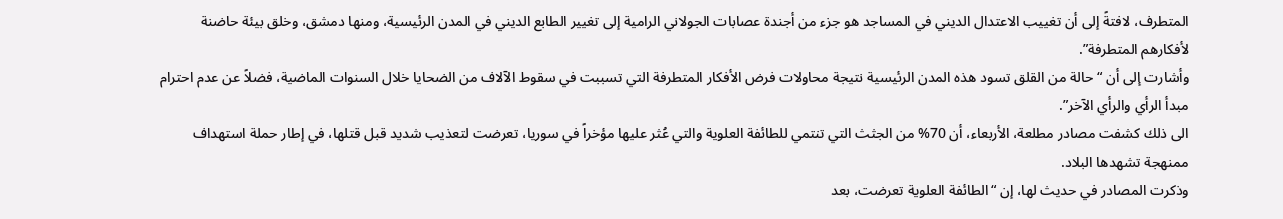المتطرف، لافتةً إلى أن تغييب الاعتدال الديني في المساجد هو جزء من أجندة عصابات الجولاني الرامية إلى تغيير الطابع الديني في المدن الرئيسية، ومنها دمشق، وخلق بيئة حاضنة لأفكارهم المتطرفة”.
وأشارت إلى أن “حالة من القلق تسود هذه المدن الرئيسية نتيجة محاولات فرض الأفكار المتطرفة التي تسببت في سقوط الآلاف من الضحايا خلال السنوات الماضية، فضلاً عن عدم احترام مبدأ الرأي والرأي الآخر”.
الى ذلك كشفت مصادر مطلعة، الأربعاء، أن 70% من الجثث التي تنتمي للطائفة العلوية والتي عُثر عليها مؤخراً في سوريا، تعرضت لتعذيب شديد قبل قتلها، في إطار حملة استهداف ممنهجة تشهدها البلاد.
وذكرت المصادر في حديث لها، إن “الطائفة العلوية تعرضت، بعد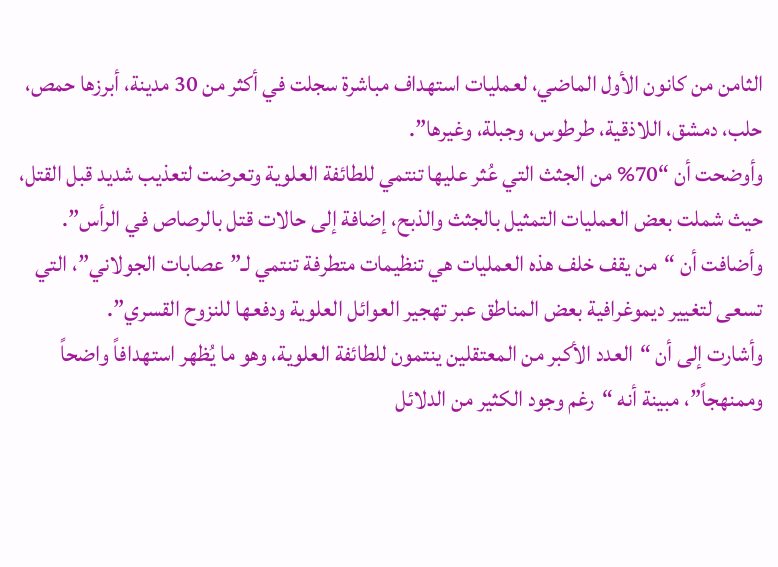الثامن من كانون الأول الماضي، لعمليات استهداف مباشرة سجلت في أكثر من 30 مدينة، أبرزها حمص، حلب، دمشق، اللاذقية، طرطوس، وجبلة، وغيرها”.
وأوضحت أن “70% من الجثث التي عُثر عليها تنتمي للطائفة العلوية وتعرضت لتعذيب شديد قبل القتل، حيث شملت بعض العمليات التمثيل بالجثث والذبح، إضافة إلى حالات قتل بالرصاص في الرأس”.
وأضافت أن “من يقف خلف هذه العمليات هي تنظيمات متطرفة تنتمي لـ”عصابات الجولاني”، التي تسعى لتغيير ديموغرافية بعض المناطق عبر تهجير العوائل العلوية ودفعها للنزوح القسري”.
وأشارت إلى أن “العدد الأكبر من المعتقلين ينتمون للطائفة العلوية، وهو ما يُظهر استهدافاً واضحاً وممنهجاً”، مبينة أنه “رغم وجود الكثير من الدلائل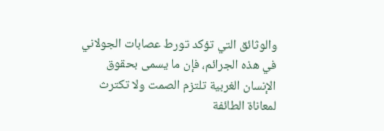والوثائق التي تؤكد تورط عصابات الجولاني في هذه الجرائم، فإن ما يسمى بحقوق الإنسان الغربية تلتزم الصمت ولا تكترث لمعاناة الطائفة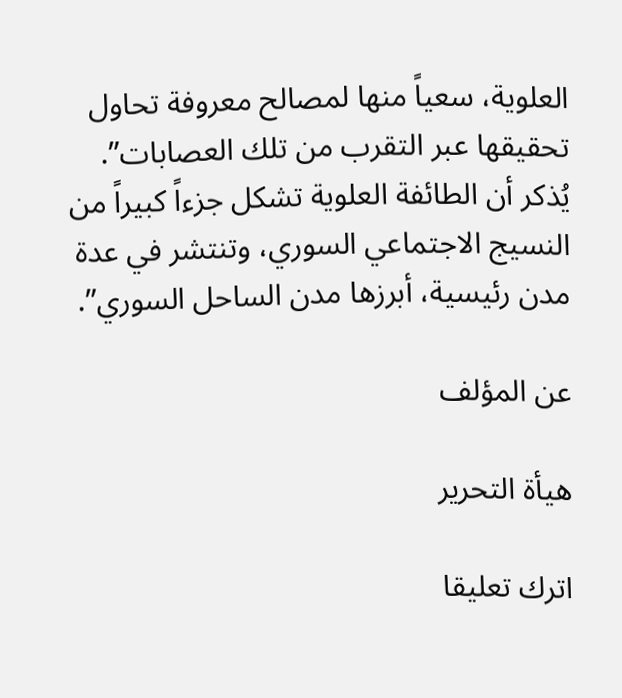العلوية، سعياً منها لمصالح معروفة تحاول تحقيقها عبر التقرب من تلك العصابات”.
يُذكر أن الطائفة العلوية تشكل جزءاً كبيراً من النسيج الاجتماعي السوري، وتنتشر في عدة مدن رئيسية، أبرزها مدن الساحل السوري”.

عن المؤلف

هيأة التحرير

اترك تعليقا